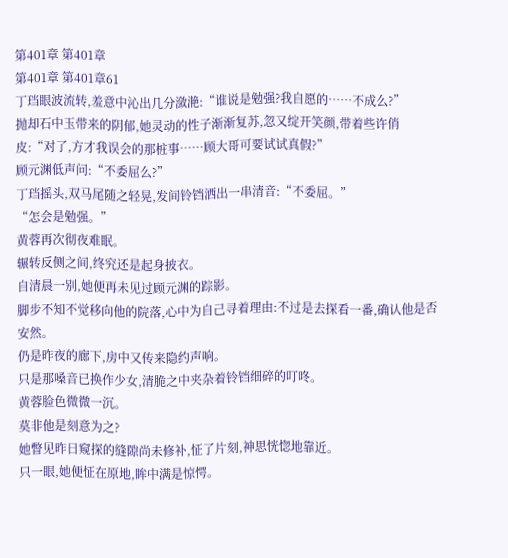第401章 第401章
第401章 第401章61
丁珰眼波流转,羞意中沁出几分潋滟:“谁说是勉强?我自愿的……不成么?”
抛却石中玉带来的阴郁,她灵动的性子渐渐复苏,忽又绽开笑颜,带着些许俏皮:“对了,方才我误会的那桩事……顾大哥可要试试真假?”
顾元渊低声问:“不委屈么?”
丁珰摇头,双马尾随之轻晃,发间铃铛洒出一串清音:“不委屈。”
“怎会是勉强。”
黄蓉再次彻夜难眠。
辗转反侧之间,终究还是起身披衣。
自清晨一别,她便再未见过顾元渊的踪影。
脚步不知不觉移向他的院落,心中为自己寻着理由:不过是去探看一番,确认他是否安然。
仍是昨夜的廊下,房中又传来隐约声响。
只是那嗓音已换作少女,清脆之中夹杂着铃铛细碎的叮咚。
黄蓉脸色微微一沉。
莫非他是刻意为之?
她瞥见昨日窥探的缝隙尚未修补,怔了片刻,神思恍惚地靠近。
只一眼,她便怔在原地,眸中满是惊愕。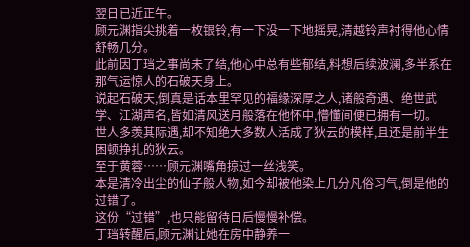翌日已近正午。
顾元渊指尖挑着一枚银铃,有一下没一下地摇晃,清越铃声衬得他心情舒畅几分。
此前因丁珰之事尚未了结,他心中总有些郁结,料想后续波澜,多半系在那气运惊人的石破天身上。
说起石破天,倒真是话本里罕见的福缘深厚之人,诸般奇遇、绝世武学、江湖声名,皆如清风送月般落在他怀中,懵懂间便已拥有一切。
世人多羡其际遇,却不知绝大多数人活成了狄云的模样,且还是前半生困顿挣扎的狄云。
至于黄蓉……顾元渊嘴角掠过一丝浅笑。
本是清冷出尘的仙子般人物,如今却被他染上几分凡俗习气,倒是他的过错了。
这份“过错”,也只能留待日后慢慢补偿。
丁珰转醒后,顾元渊让她在房中静养一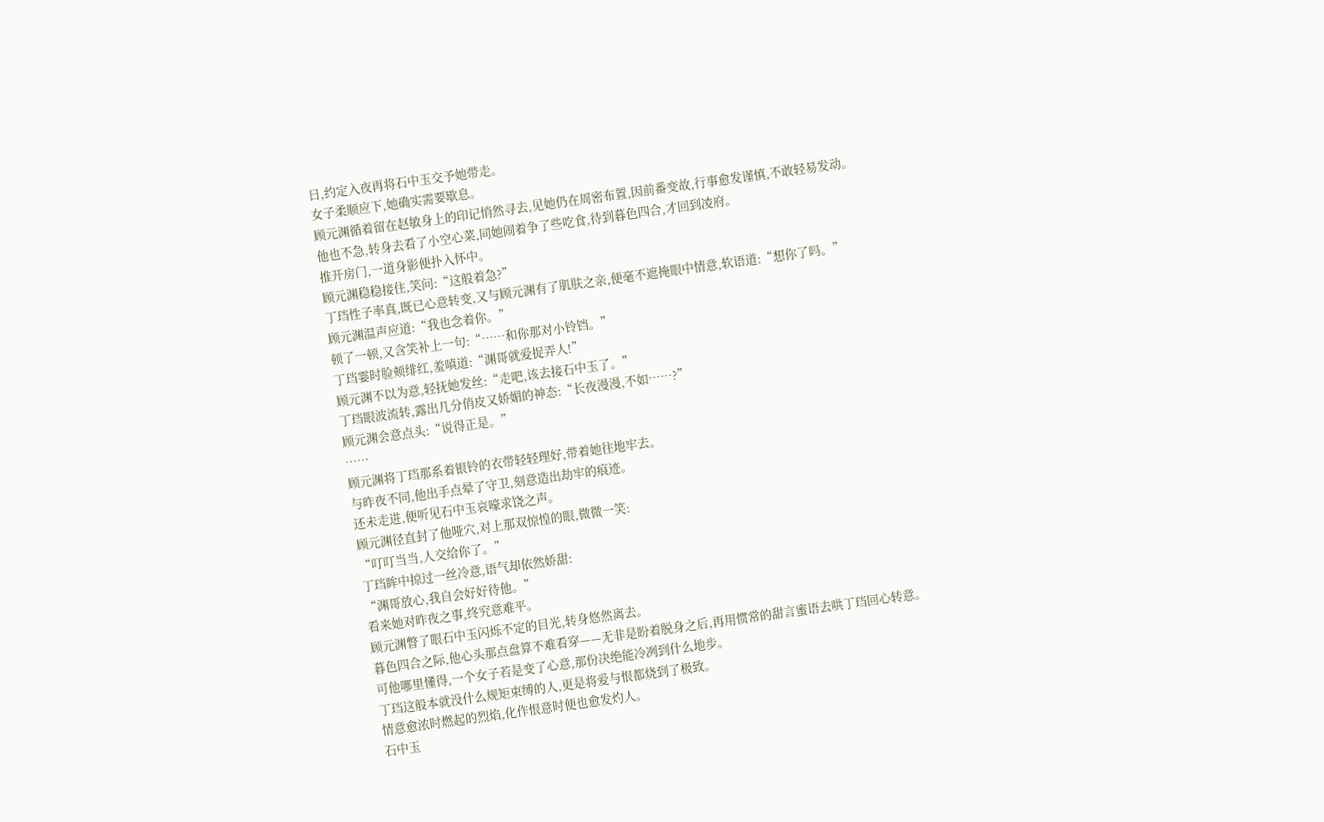日,约定入夜再将石中玉交予她带走。
女子柔顺应下,她确实需要歇息。
顾元渊循着留在赵敏身上的印记悄然寻去,见她仍在周密布置,因前番变故,行事愈发谨慎,不敢轻易发动。
他也不急,转身去看了小空心菜,同她闹着争了些吃食,待到暮色四合,才回到凌府。
推开房门,一道身影便扑入怀中。
顾元渊稳稳接住,笑问:“这般着急?”
丁珰性子率真,既已心意转变,又与顾元渊有了肌肤之亲,便毫不遮掩眼中情意,软语道:“想你了吗。”
顾元渊温声应道:“我也念着你。”
顿了一顿,又含笑补上一句:“……和你那对小铃铛。”
丁珰霎时脸颊绯红,羞嗔道:“渊哥就爱捉弄人!”
顾元渊不以为意,轻抚她发丝:“走吧,该去接石中玉了。”
丁珰眼波流转,露出几分俏皮又娇媚的神态:“长夜漫漫,不如……?”
顾元渊会意点头:“说得正是。”
……
顾元渊将丁珰那系着银铃的衣带轻轻理好,带着她往地牢去。
与昨夜不同,他出手点晕了守卫,刻意造出劫牢的痕迹。
还未走进,便听见石中玉哀嚎求饶之声。
顾元渊径直封了他哑穴,对上那双惊惶的眼,微微一笑:
“叮叮当当,人交给你了。”
丁珰眸中掠过一丝冷意,语气却依然娇甜:
“渊哥放心,我自会好好待他。”
看来她对昨夜之事,终究意难平。
顾元渊瞥了眼石中玉闪烁不定的目光,转身悠然离去。
暮色四合之际,他心头那点盘算不难看穿——无非是盼着脱身之后,再用惯常的甜言蜜语去哄丁珰回心转意。
可他哪里懂得,一个女子若是变了心意,那份决绝能冷冽到什么地步。
丁珰这般本就没什么规矩束缚的人,更是将爱与恨都烧到了极致。
情意愈浓时燃起的烈焰,化作恨意时便也愈发灼人。
石中玉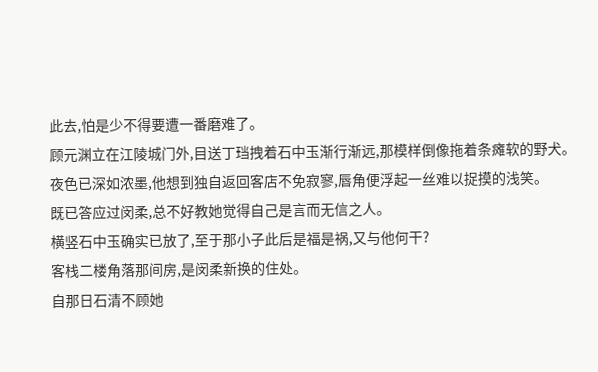此去,怕是少不得要遭一番磨难了。
顾元渊立在江陵城门外,目送丁珰拽着石中玉渐行渐远,那模样倒像拖着条瘫软的野犬。
夜色已深如浓墨,他想到独自返回客店不免寂寥,唇角便浮起一丝难以捉摸的浅笑。
既已答应过闵柔,总不好教她觉得自己是言而无信之人。
横竖石中玉确实已放了,至于那小子此后是福是祸,又与他何干?
客栈二楼角落那间房,是闵柔新换的住处。
自那日石清不顾她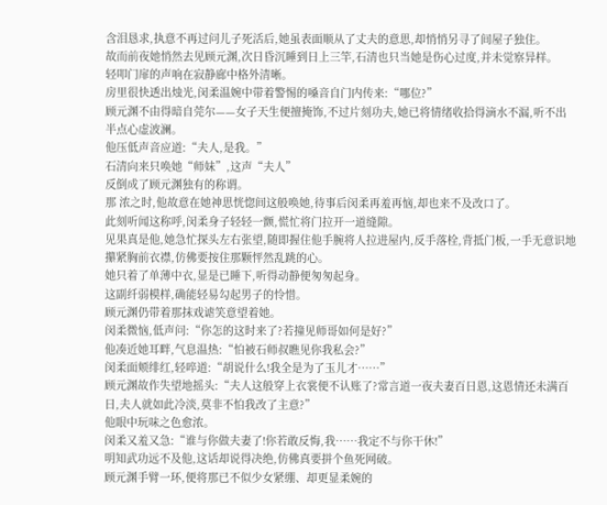含泪恳求,执意不再过问儿子死活后,她虽表面顺从了丈夫的意思,却悄悄另寻了间屋子独住。
故而前夜她悄然去见顾元渊,次日昏沉睡到日上三竿,石清也只当她是伤心过度,并未觉察异样。
轻叩门扉的声响在寂静廊中格外清晰。
房里很快透出烛光,闵柔温婉中带着警惕的嗓音自门内传来:“哪位?”
顾元渊不由得暗自莞尔——女子天生便擅掩饰,不过片刻功夫,她已将情绪收拾得滴水不漏,听不出半点心虚波澜。
他压低声音应道:“夫人,是我。”
石清向来只唤她“师妹”,这声“夫人”
反倒成了顾元渊独有的称谓。
那 浓之时,他故意在她神思恍惚间这般唤她,待事后闵柔再羞再恼,却也来不及改口了。
此刻听闻这称呼,闵柔身子轻轻一颤,慌忙将门拉开一道缝隙。
见果真是他,她急忙探头左右张望,随即握住他手腕将人拉进屋内,反手落栓,背抵门板,一手无意识地攥紧胸前衣襟,仿佛要按住那颗怦然乱跳的心。
她只着了单薄中衣,显是已睡下,听得动静便匆匆起身。
这副纤弱模样,确能轻易勾起男子的怜惜。
顾元渊仍带着那抹戏谑笑意望着她。
闵柔微恼,低声问:“你怎的这时来了?若撞见师哥如何是好?”
他凑近她耳畔,气息温热:“怕被石师叔瞧见你我私会?”
闵柔面颊绯红,轻啐道:“胡说什么!我全是为了玉儿才……”
顾元渊故作失望地摇头:“夫人这般穿上衣裳便不认账了?常言道一夜夫妻百日恩,这恩情还未满百日,夫人就如此冷淡,莫非不怕我改了主意?”
他眼中玩味之色愈浓。
闵柔又羞又急:“谁与你做夫妻了!你若敢反悔,我……我定不与你干休!”
明知武功远不及他,这话却说得决绝,仿佛真要拼个鱼死网破。
顾元渊手臂一环,便将那已不似少女紧绷、却更显柔婉的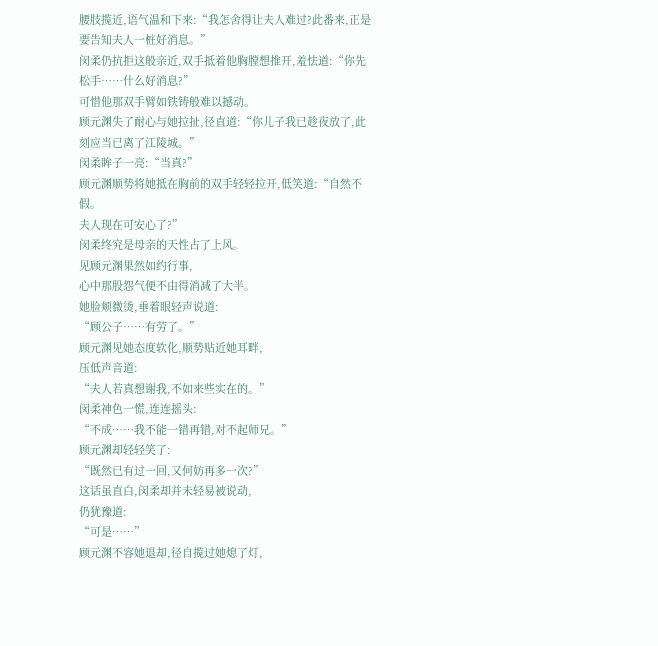腰肢揽近,语气温和下来:“我怎舍得让夫人难过?此番来,正是要告知夫人一桩好消息。”
闵柔仍抗拒这般亲近,双手抵着他胸膛想推开,羞怯道:“你先松手……什么好消息?”
可惜他那双手臂如铁铸般难以撼动。
顾元渊失了耐心与她拉扯,径直道:“你儿子我已趁夜放了,此刻应当已离了江陵城。”
闵柔眸子一亮:“当真?”
顾元渊顺势将她抵在胸前的双手轻轻拉开,低笑道:“自然不假。
夫人现在可安心了?”
闵柔终究是母亲的天性占了上风。
见顾元渊果然如约行事,
心中那股怨气便不由得消减了大半。
她脸颊微烫,垂着眼轻声说道:
“顾公子……有劳了。”
顾元渊见她态度软化,顺势贴近她耳畔,
压低声音道:
“夫人若真想谢我,不如来些实在的。”
闵柔神色一慌,连连摇头:
“不成……我不能一错再错,对不起师兄。”
顾元渊却轻轻笑了:
“既然已有过一回,又何妨再多一次?”
这话虽直白,闵柔却并未轻易被说动,
仍犹豫道:
“可是……”
顾元渊不容她退却,径自揽过她熄了灯,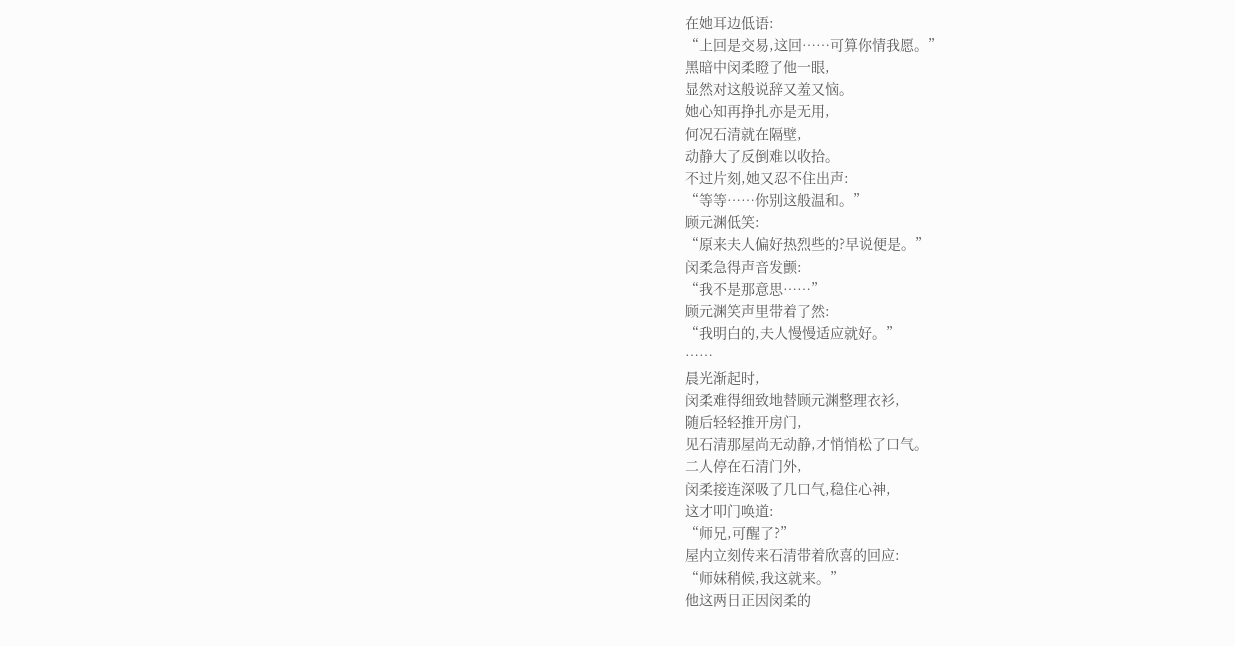在她耳边低语:
“上回是交易,这回……可算你情我愿。”
黑暗中闵柔瞪了他一眼,
显然对这般说辞又羞又恼。
她心知再挣扎亦是无用,
何况石清就在隔壁,
动静大了反倒难以收拾。
不过片刻,她又忍不住出声:
“等等……你别这般温和。”
顾元渊低笑:
“原来夫人偏好热烈些的?早说便是。”
闵柔急得声音发颤:
“我不是那意思……”
顾元渊笑声里带着了然:
“我明白的,夫人慢慢适应就好。”
……
晨光渐起时,
闵柔难得细致地替顾元渊整理衣衫,
随后轻轻推开房门,
见石清那屋尚无动静,才悄悄松了口气。
二人停在石清门外,
闵柔接连深吸了几口气,稳住心神,
这才叩门唤道:
“师兄,可醒了?”
屋内立刻传来石清带着欣喜的回应:
“师妹稍候,我这就来。”
他这两日正因闵柔的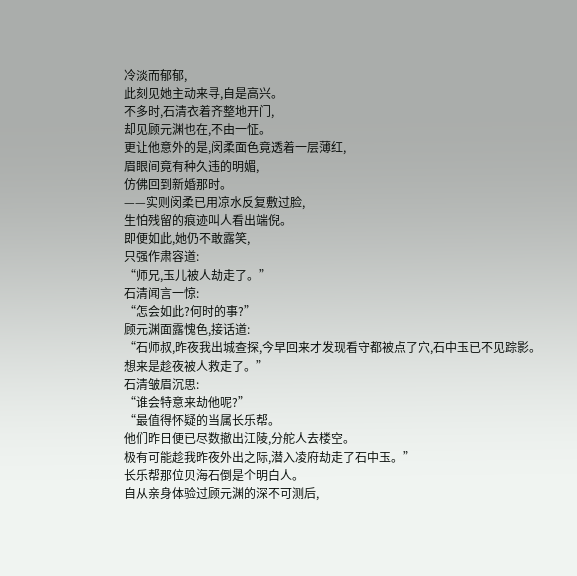冷淡而郁郁,
此刻见她主动来寻,自是高兴。
不多时,石清衣着齐整地开门,
却见顾元渊也在,不由一怔。
更让他意外的是,闵柔面色竟透着一层薄红,
眉眼间竟有种久违的明媚,
仿佛回到新婚那时。
——实则闵柔已用凉水反复敷过脸,
生怕残留的痕迹叫人看出端倪。
即便如此,她仍不敢露笑,
只强作肃容道:
“师兄,玉儿被人劫走了。”
石清闻言一惊:
“怎会如此?何时的事?”
顾元渊面露愧色,接话道:
“石师叔,昨夜我出城查探,今早回来才发现看守都被点了穴,石中玉已不见踪影。
想来是趁夜被人救走了。”
石清皱眉沉思:
“谁会特意来劫他呢?”
“最值得怀疑的当属长乐帮。
他们昨日便已尽数撤出江陵,分舵人去楼空。
极有可能趁我昨夜外出之际,潜入凌府劫走了石中玉。”
长乐帮那位贝海石倒是个明白人。
自从亲身体验过顾元渊的深不可测后,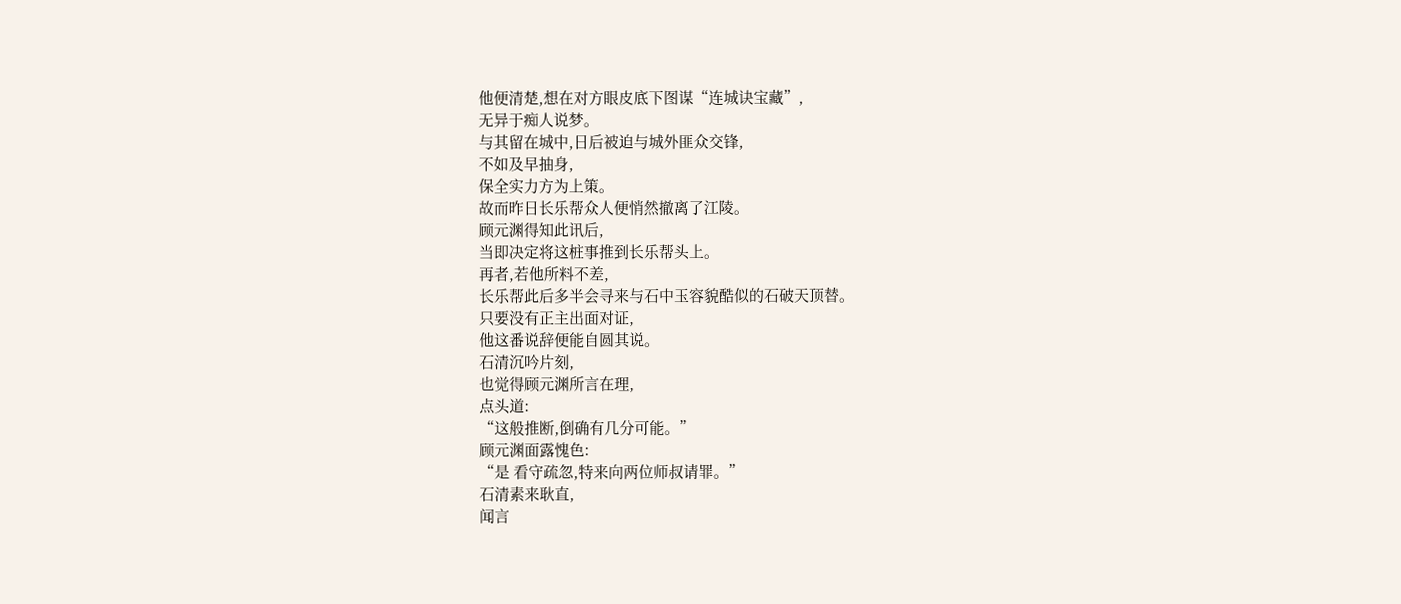他便清楚,想在对方眼皮底下图谋“连城诀宝藏”,
无异于痴人说梦。
与其留在城中,日后被迫与城外匪众交锋,
不如及早抽身,
保全实力方为上策。
故而昨日长乐帮众人便悄然撤离了江陵。
顾元渊得知此讯后,
当即决定将这桩事推到长乐帮头上。
再者,若他所料不差,
长乐帮此后多半会寻来与石中玉容貌酷似的石破天顶替。
只要没有正主出面对证,
他这番说辞便能自圆其说。
石清沉吟片刻,
也觉得顾元渊所言在理,
点头道:
“这般推断,倒确有几分可能。”
顾元渊面露愧色:
“是 看守疏忽,特来向两位师叔请罪。”
石清素来耿直,
闻言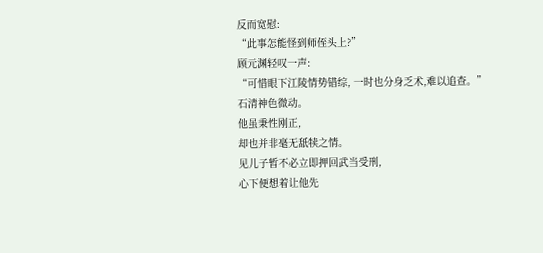反而宽慰:
“此事怎能怪到师侄头上?”
顾元渊轻叹一声:
“可惜眼下江陵情势错综, 一时也分身乏术,难以追查。”
石清神色微动。
他虽秉性刚正,
却也并非毫无舐犊之情。
见儿子暂不必立即押回武当受刑,
心下便想着让他先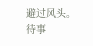避过风头。
待事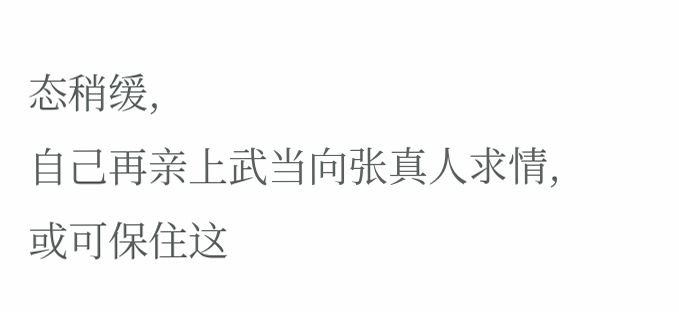态稍缓,
自己再亲上武当向张真人求情,
或可保住这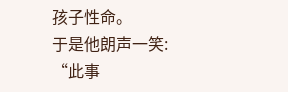孩子性命。
于是他朗声一笑:
“此事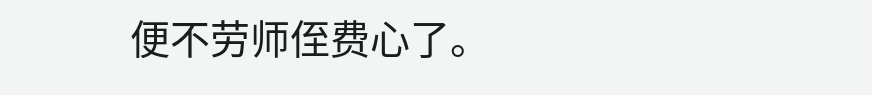便不劳师侄费心了。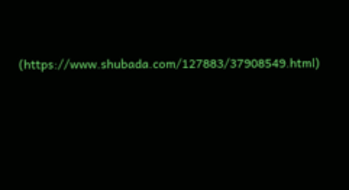(https://www.shubada.com/127883/37908549.html)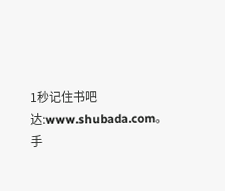1秒记住书吧达:www.shubada.com。手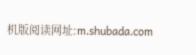机版阅读网址:m.shubada.com